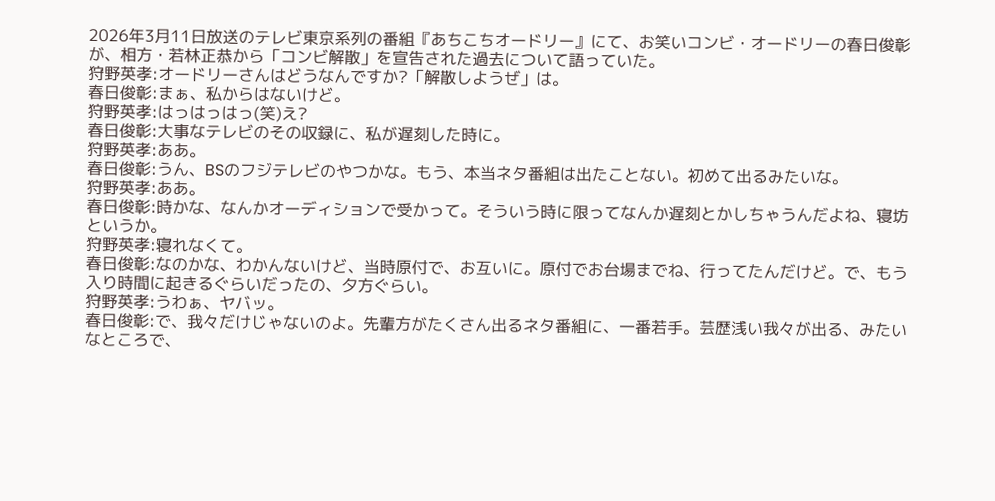2026年3月11日放送のテレビ東京系列の番組『あちこちオードリー』にて、お笑いコンビ・オードリーの春日俊彰が、相方・若林正恭から「コンビ解散」を宣告された過去について語っていた。
狩野英孝:オードリーさんはどうなんですか?「解散しようぜ」は。
春日俊彰:まぁ、私からはないけど。
狩野英孝:はっはっはっ(笑)え?
春日俊彰:大事なテレビのその収録に、私が遅刻した時に。
狩野英孝:ああ。
春日俊彰:うん、BSのフジテレビのやつかな。もう、本当ネタ番組は出たことない。初めて出るみたいな。
狩野英孝:ああ。
春日俊彰:時かな、なんかオーディションで受かって。そういう時に限ってなんか遅刻とかしちゃうんだよね、寝坊というか。
狩野英孝:寝れなくて。
春日俊彰:なのかな、わかんないけど、当時原付で、お互いに。原付でお台場までね、行ってたんだけど。で、もう入り時間に起きるぐらいだったの、夕方ぐらい。
狩野英孝:うわぁ、ヤバッ。
春日俊彰:で、我々だけじゃないのよ。先輩方がたくさん出るネタ番組に、一番若手。芸歴浅い我々が出る、みたいなところで、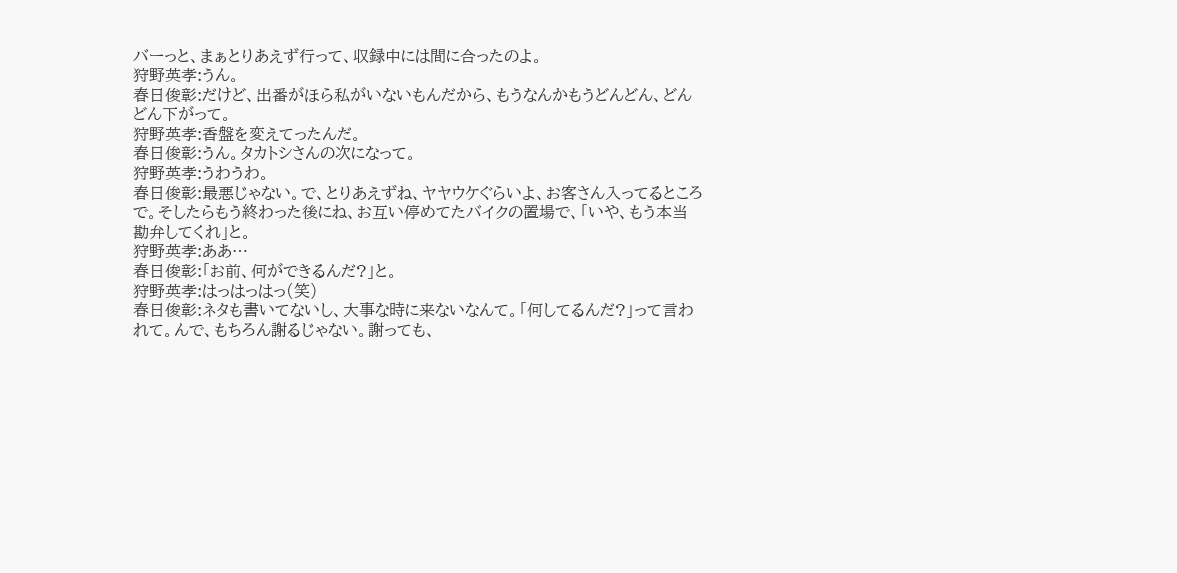バーっと、まぁとりあえず行って、収録中には間に合ったのよ。
狩野英孝:うん。
春日俊彰:だけど、出番がほら私がいないもんだから、もうなんかもうどんどん、どんどん下がって。
狩野英孝:香盤を変えてったんだ。
春日俊彰:うん。タカトシさんの次になって。
狩野英孝:うわうわ。
春日俊彰:最悪じゃない。で、とりあえずね、ヤヤウケぐらいよ、お客さん入ってるところで。そしたらもう終わった後にね、お互い停めてたバイクの置場で、「いや、もう本当勘弁してくれ」と。
狩野英孝:ああ…
春日俊彰:「お前、何ができるんだ?」と。
狩野英孝:はっはっはっ(笑)
春日俊彰:ネタも書いてないし、大事な時に来ないなんて。「何してるんだ?」って言われて。んで、もちろん謝るじゃない。謝っても、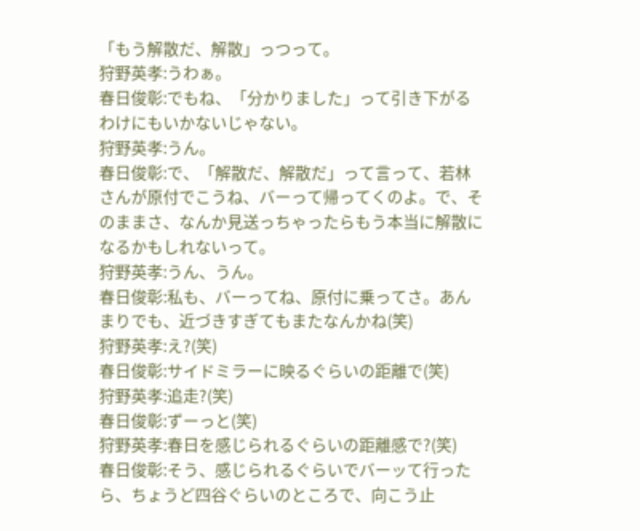「もう解散だ、解散」っつって。
狩野英孝:うわぁ。
春日俊彰:でもね、「分かりました」って引き下がるわけにもいかないじゃない。
狩野英孝:うん。
春日俊彰:で、「解散だ、解散だ」って言って、若林さんが原付でこうね、バーって帰ってくのよ。で、そのままさ、なんか見送っちゃったらもう本当に解散になるかもしれないって。
狩野英孝:うん、うん。
春日俊彰:私も、バーってね、原付に乗ってさ。あんまりでも、近づきすぎてもまたなんかね(笑)
狩野英孝:え?(笑)
春日俊彰:サイドミラーに映るぐらいの距離で(笑)
狩野英孝:追走?(笑)
春日俊彰:ずーっと(笑)
狩野英孝:春日を感じられるぐらいの距離感で?(笑)
春日俊彰:そう、感じられるぐらいでバーッて行ったら、ちょうど四谷ぐらいのところで、向こう止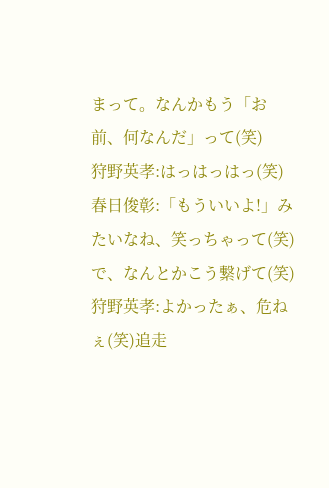まって。なんかもう「お前、何なんだ」って(笑)
狩野英孝:はっはっはっ(笑)
春日俊彰:「もういいよ!」みたいなね、笑っちゃって(笑)で、なんとかこう繋げて(笑)
狩野英孝:よかったぁ、危ねぇ(笑)追走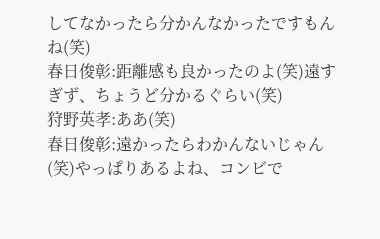してなかったら分かんなかったですもんね(笑)
春日俊彰:距離感も良かったのよ(笑)遠すぎず、ちょうど分かるぐらい(笑)
狩野英孝:ああ(笑)
春日俊彰:遠かったらわかんないじゃん(笑)やっぱりあるよね、コンビで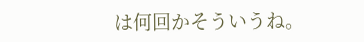は何回かそういうね。